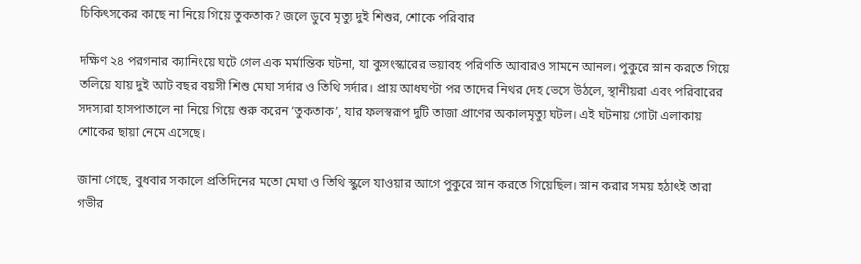চিকিৎসকের কাছে না নিয়ে গিয়ে তুকতাক? জলে ডুবে মৃত্যু দুই শিশুর, শোকে পরিবার

দক্ষিণ ২৪ পরগনার ক্যানিংয়ে ঘটে গেল এক মর্মান্তিক ঘটনা, যা কুসংস্কারের ভয়াবহ পরিণতি আবারও সামনে আনল। পুকুরে স্নান করতে গিয়ে তলিয়ে যায় দুই আট বছর বয়সী শিশু মেঘা সর্দার ও তিথি সর্দার। প্রায় আধঘণ্টা পর তাদের নিথর দেহ ভেসে উঠলে, স্থানীয়রা এবং পরিবারের সদস্যরা হাসপাতালে না নিয়ে গিয়ে শুরু করেন ‘তুকতাক’, যার ফলস্বরূপ দুটি তাজা প্রাণের অকালমৃত্যু ঘটল। এই ঘটনায় গোটা এলাকায় শোকের ছায়া নেমে এসেছে।

জানা গেছে, বুধবার সকালে প্রতিদিনের মতো মেঘা ও তিথি স্কুলে যাওয়ার আগে পুকুরে স্নান করতে গিয়েছিল। স্নান করার সময় হঠাৎই তারা গভীর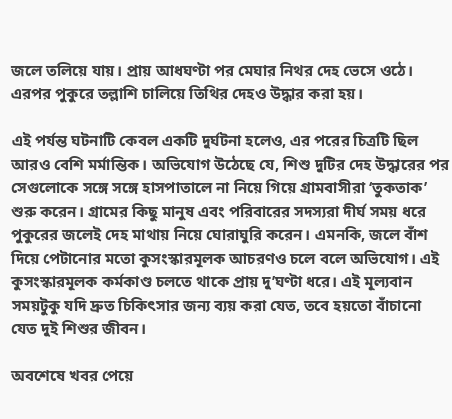জলে তলিয়ে যায়। প্রায় আধঘণ্টা পর মেঘার নিথর দেহ ভেসে ওঠে। এরপর পুকুরে তল্লাশি চালিয়ে তিথির দেহও উদ্ধার করা হয়।

এই পর্যন্ত ঘটনাটি কেবল একটি দুর্ঘটনা হলেও, এর পরের চিত্রটি ছিল আরও বেশি মর্মান্তিক। অভিযোগ উঠেছে যে, শিশু দুটির দেহ উদ্ধারের পর সেগুলোকে সঙ্গে সঙ্গে হাসপাতালে না নিয়ে গিয়ে গ্রামবাসীরা ‘তুকতাক’ শুরু করেন। গ্রামের কিছু মানুষ এবং পরিবারের সদস্যরা দীর্ঘ সময় ধরে পুকুরের জলেই দেহ মাথায় নিয়ে ঘোরাঘুরি করেন। এমনকি, জলে বাঁশ দিয়ে পেটানোর মতো কুসংস্কারমূলক আচরণও চলে বলে অভিযোগ। এই কুসংস্কারমূলক কর্মকাণ্ড চলতে থাকে প্রায় দু’ঘণ্টা ধরে। এই মূল্যবান সময়টুকু যদি দ্রুত চিকিৎসার জন্য ব্যয় করা যেত, তবে হয়তো বাঁচানো যেত দুই শিশুর জীবন।

অবশেষে খবর পেয়ে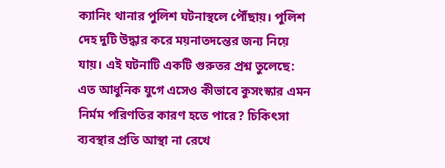ক্যানিং থানার পুলিশ ঘটনাস্থলে পৌঁছায়। পুলিশ দেহ দুটি উদ্ধার করে ময়নাতদন্তের জন্য নিয়ে যায়। এই ঘটনাটি একটি গুরুতর প্রশ্ন তুলেছে: এত আধুনিক যুগে এসেও কীভাবে কুসংস্কার এমন নির্মম পরিণতির কারণ হতে পারে? চিকিৎসা ব্যবস্থার প্রতি আস্থা না রেখে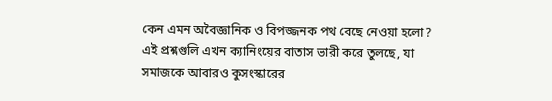কেন এমন অবৈজ্ঞানিক ও বিপজ্জনক পথ বেছে নেওয়া হলো? এই প্রশ্নগুলি এখন ক্যানিংয়ের বাতাস ভারী করে তুলছে, যা সমাজকে আবারও কুসংস্কারের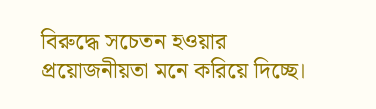বিরুদ্ধে সচেতন হওয়ার প্রয়োজনীয়তা মনে করিয়ে দিচ্ছে।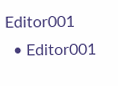Editor001
  • Editor001